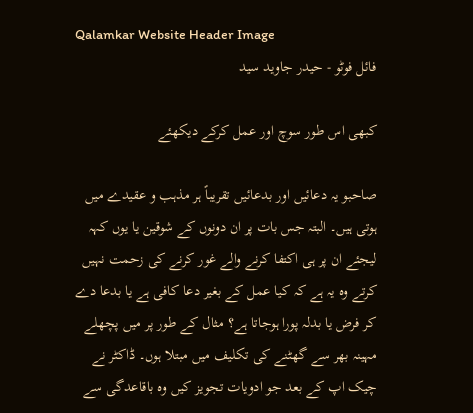Qalamkar Website Header Image
فائل فوٹو - حیدر جاوید سید

کبھی اس طور سوچ اور عمل کرکے دیکھئے

صاحبو یہ دعائیں اور بدعائیں تقریباً ہر مذہب و عقیدے میں ہوتی ہیں۔ البتہ جس بات پر ان دونوں کے شوقین یا یوں کہہ لیجئے ان پر ہی اکتفا کرنے والے غور کرنے کی زحمت نہیں کرتے وہ یہ ہے کہ کیا عمل کے بغیر دعا کافی ہے یا بدعا دے کر فرض یا بدلہ پورا ہوجاتا ہے؟ مثال کے طور پر میں پچھلے مہینہ بھر سے گھٹنے کی تکلیف میں مبتلا ہوں۔ ڈاکٹر نے چیک اپ کے بعد جو ادویات تجویز کیں وہ باقاعدگی سے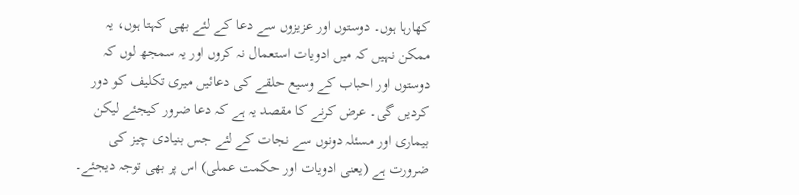کھارہا ہوں۔ دوستوں اور عزیزوں سے دعا کے لئے بھی کہتا ہوں، یہ ممکن نہیں کہ میں ادویات استعمال نہ کروں اور یہ سمجھ لوں کہ دوستوں اور احباب کے وسیع حلقے کی دعائیں میری تکلیف کو دور کردیں گی۔ عرض کرنے کا مقصد یہ ہے کہ دعا ضرور کیجئے لیکن بیماری اور مسئلہ دونوں سے نجات کے لئے جس بنیادی چیز کی ضرورت ہے (یعنی ادویات اور حکمت عملی) اس پر بھی توجہ دیجئے۔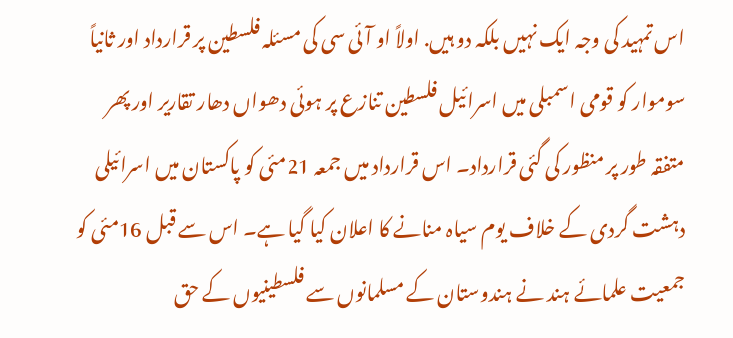اس تمہید کی وجہ ایک نہیں بلکہ دو ہیں. اولاً او آئی سی کی مسئلہ فلسطین پر قرارداد اور ثانیاً سوموار کو قومی اسمبلی میں اسرائیل فلسطین تنازع پر ہوئی دھواں دھار تقاریر اور پھر متفقہ طور پر منظور کی گئی قرارداد۔ اس قرارداد میں جمعہ 21مئی کو پاکستان میں اسرائیلی دہشت گردی کے خلاف یوم سیاہ منانے کا اعلان کیا گیا ہے۔ اس سے قبل 16مئی کو جمعیت علمائے ہند نے ہندوستان کے مسلمانوں سے فلسطینیوں کے حق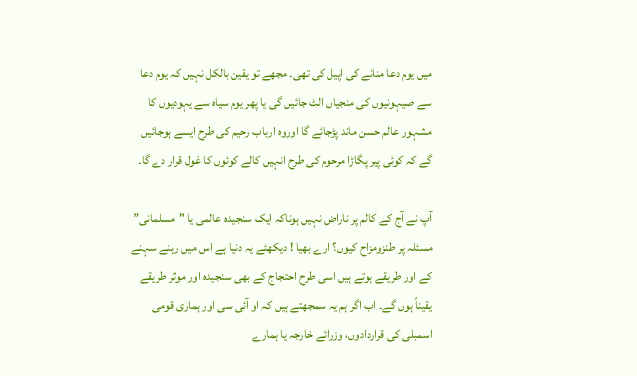میں یوم دعا منانے کی اپیل کی تھی۔ مجھے تو یقین بالکل نہیں کہ یوم دعا سے صیہونیوں کی منجیاں الٹ جائیں گی یا پھر یوم سیاہ سے یہودیوں کا مشہور عالم حسن ماند پڑجائے گا اوروہ ارباب رحیم کی طرح ایسے ہوجائیں گے کہ کوئی پیر پگاڑا مرحوم کی طرح انہیں کالے کوئوں کا غول قرار دے گا۔

آپ نے آج کے کالم پر ناراض نہیں ہوناکہ ایک سنجیدہ عالمی یا "مسلمانی” مسئلہ پر طنزومزاح کیوں؟ ارے بھیا ! دیکھئے یہ دنیا ہے اس میں رہنے سہنے کے اور طریقے ہوتے ہیں اسی طرح احتجاج کے بھی سنجیدہ اور موثر طریقے یقیناً ہوں گے۔ اب اگر ہم یہ سمجھتے ہیں کہ او آئی سی اور ہماری قومی اسمبلی کی قراردادوں، وزرائے خارجہ یا ہمارے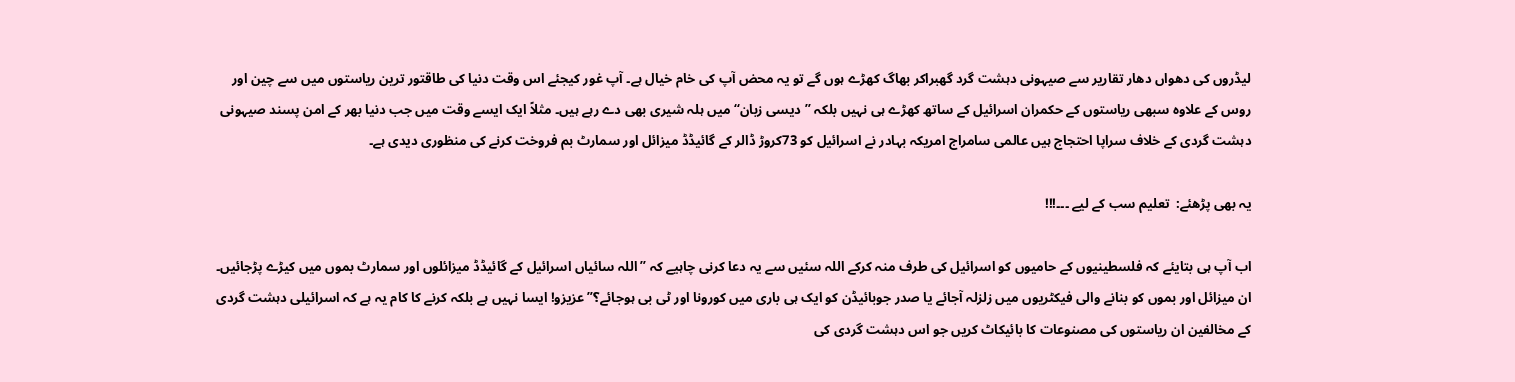لیڈروں کی دھواں دھار تقاریر سے صیہونی دہشت گرد گھبراکر بھاگ کھڑے ہوں گے تو یہ محض آپ کی خام خیال ہے۔ آپ غور کیجئے اس وقت دنیا کی طاقتور ترین ریاستوں میں سے چین اور روس کے علاوہ سبھی ریاستوں کے حکمران اسرائیل کے ساتھ کھڑے ہی نہیں بلکہ ’’دیسی زبان‘‘ میں ہلہ شیری بھی دے رہے ہیں۔ مثلاً ایک ایسے وقت میں جب دنیا بھر کے امن پسند صیہونی دہشت گردی کے خلاف سراپا احتجاج ہیں عالمی سامراج امریکہ بہادر نے اسرائیل کو 73کروڑ ڈالر کے گائیڈڈ میزائل اور سمارٹ بم فروخت کرنے کی منظوری دیدی ہے۔

یہ بھی پڑھئے:  تعلیم سب کے لیے ۔۔۔!!!

اب آپ ہی بتایئے کہ فلسطینیوں کے حامیوں کو اسرائیل کی طرف منہ کرکے اللہ سئیں سے یہ دعا کرنی چاہیے کہ ’’اللہ سائیاں اسرائیل کے گائیڈڈ میزائلوں اور سمارٹ بموں میں کیڑے پڑجائیں۔ ان میزائل اور بموں کو بنانے والی فیکٹریوں میں زلزلہ آجائے یا صدر جوبائیڈن کو ایک ہی باری میں کورونا اور ٹی بی ہوجائے؟” عزیزو! ایسا نہیں ہے بلکہ کرنے کا کام یہ ہے کہ اسرائیلی دہشت گردی کے مخالفین ان ریاستوں کی مصنوعات کا بائیکاٹ کریں جو اس دہشت گردی کی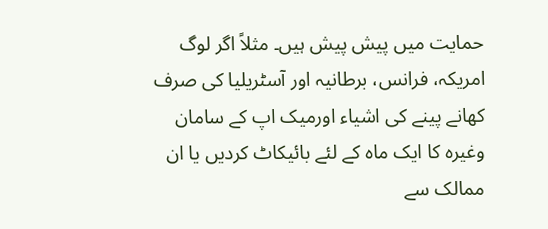حمایت میں پیش پیش ہیں۔ مثلاً اگر لوگ امریکہ، فرانس، برطانیہ اور آسٹریلیا کی صرف کھانے پینے کی اشیاء اورمیک اپ کے سامان وغیرہ کا ایک ماہ کے لئے بائیکاٹ کردیں یا ان ممالک سے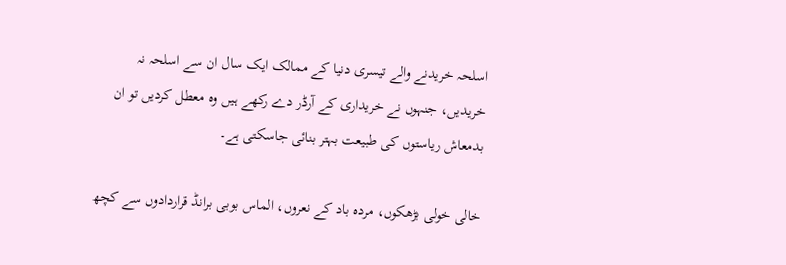اسلحہ خریدنے والے تیسری دنیا کے ممالک ایک سال ان سے اسلحہ نہ خریدیں، جنہوں نے خریداری کے آرڈر دے رکھے ہیں وہ معطل کردیں تو ان بدمعاش ریاستوں کی طبیعت بہتر بنائی جاسکتی ہے۔

خالی خولی بڑھکوں، مردہ باد کے نعروں، الماس بوبی برانڈ قراردادوں سے کچھ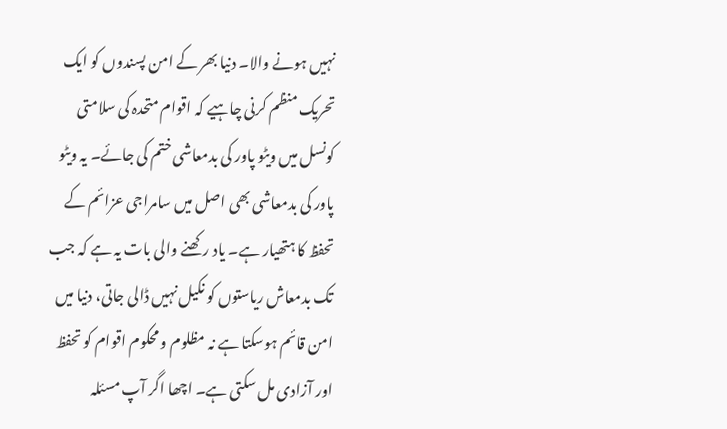نہیں ہونے والا۔ دنیا بھر کے امن پسندوں کو ایک تحریک منظم کرنی چاہیے کہ اقوام متحدہ کی سلامتی کونسل میں ویٹو پاور کی بدمعاشی ختم کی جائے۔ یہ ویٹو پاور کی بدمعاشی بھی اصل میں سامراجی عزائم کے تحفظ کا ہتھیار ہے۔ یاد رکھنے والی بات یہ ہے کہ جب تک بدمعاش ریاستوں کو نکیل نہیں ڈالی جاتی، دنیا میں امن قائم ہوسکتا ہے نہ مظلوم و محکوم اقوام کو تحفظ اور آزادی مل سکتی ہے۔ اچھا اگر آپ مسئلہ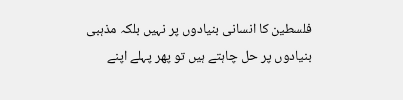فلسطین کا انسانی بنیادوں پر نہیں بلکہ مذہبی بنیادوں پر حل چاہتے ہیں تو پھر پہلے اپنے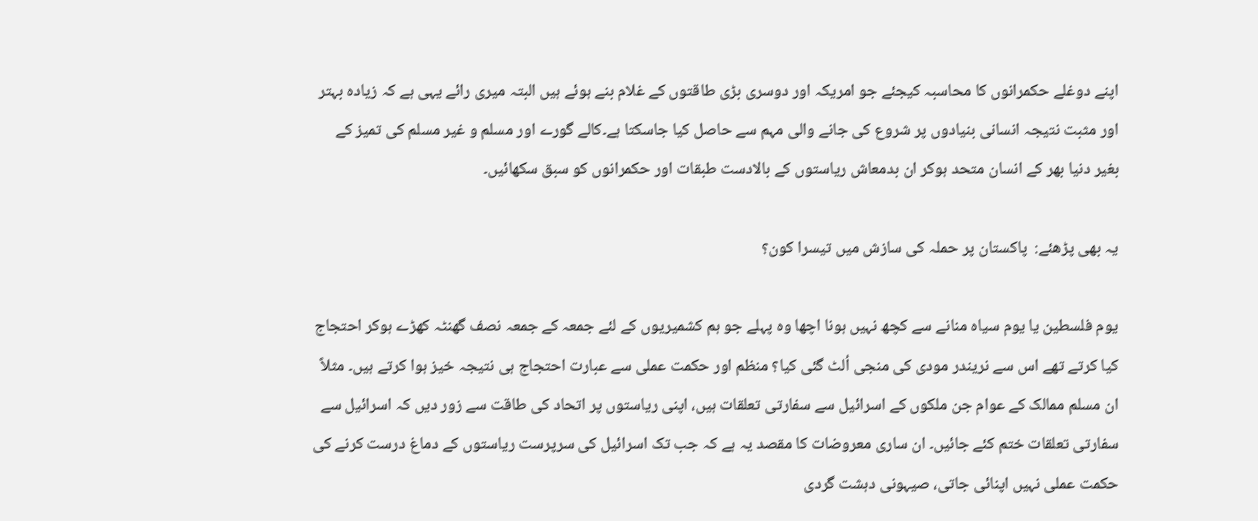اپنے دوغلے حکمرانوں کا محاسبہ کیجئے جو امریکہ اور دوسری بڑی طاقتوں کے غلام بنے ہوئے ہیں البتہ میری رائے یہی ہے کہ زیادہ بہتر اور مثبت نتیجہ انسانی بنیادوں پر شروع کی جانے والی مہم سے حاصل کیا جاسکتا ہے۔کالے گورے اور مسلم و غیر مسلم کی تمیز کے بغیر دنیا بھر کے انسان متحد ہوکر ان بدمعاش ریاستوں کے بالادست طبقات اور حکمرانوں کو سبق سکھائیں۔

یہ بھی پڑھئے:  پاکستان پر حملہ کی سازش میں تیسرا کون؟

یوم فلسطین یا یوم سیاہ منانے سے کچھ نہیں ہونا اچھا وہ پہلے جو ہم کشمیریوں کے لئے جمعہ کے جمعہ نصف گھنٹہ کھڑے ہوکر احتجاج کیا کرتے تھے اس سے نریندر مودی کی منجی اُلٹ گئی کیا؟ منظم اور حکمت عملی سے عبارت احتجاج ہی نتیجہ خیز ہوا کرتے ہیں۔ مثلاً ان مسلم ممالک کے عوام جن ملکوں کے اسرائیل سے سفارتی تعلقات ہیں، اپنی ریاستوں پر اتحاد کی طاقت سے زور دیں کہ اسرائیل سے سفارتی تعلقات ختم کئے جائیں۔ ان ساری معروضات کا مقصد یہ ہے کہ جب تک اسرائیل کی سرپرست ریاستوں کے دماغ درست کرنے کی حکمت عملی نہیں اپنائی جاتی، صیہونی دہشت گردی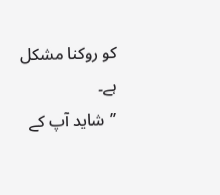کو روکنا مشکل ہے۔
’’شاید آپ کے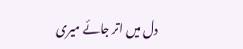دل میں اتر جائے میری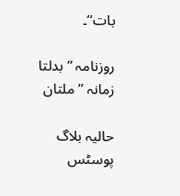بات‘‘۔

روزنامہ ” بدلتا زمانہ ” ملتان

حالیہ بلاگ پوسٹس